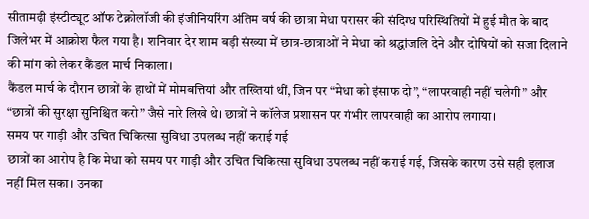सीतामढ़ी इंस्टीट्यूट ऑफ टेक्नोलॉजी की इंजीनियरिंग अंतिम वर्ष की छात्रा मेधा परासर की संदिग्ध परिस्थितियों में हुई मौत के बाद जिलेभर में आक्रोश फैल गया है। शनिवार देर शाम बड़ी संख्या में छात्र-छात्राओं ने मेधा को श्रद्धांजलि देने और दोषियों को सजा दिलाने की मांग को लेकर कैंडल मार्च निकाला।
कैंडल मार्च के दौरान छात्रों के हाथों में मोमबत्तियां और तख्तियां थीं, जिन पर “मेधा को इंसाफ दो”, “लापरवाही नहीं चलेगी” और “छात्रों की सुरक्षा सुनिश्चित करो” जैसे नारे लिखे थे। छात्रों ने कॉलेज प्रशासन पर गंभीर लापरवाही का आरोप लगाया।
समय पर गाड़ी और उचित चिकित्सा सुविधा उपलब्ध नहीं कराई गई
छात्रों का आरोप है कि मेधा को समय पर गाड़ी और उचित चिकित्सा सुविधा उपलब्ध नहीं कराई गई, जिसके कारण उसे सही इलाज नहीं मिल सका। उनका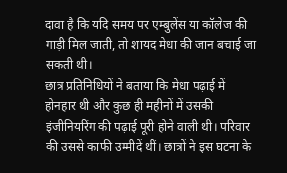दावा है कि यदि समय पर एम्बुलेंस या कॉलेज की गाड़ी मिल जाती, तो शायद मेधा की जान बचाई जा सकती थी।
छात्र प्रतिनिधियों ने बताया कि मेधा पढ़ाई में होनहार थी और कुछ ही महीनों में उसकी इंजीनियरिंग की पढ़ाई पूरी होने वाली थी। परिवार की उससे काफी उम्मीदें थीं। छात्रों ने इस घटना के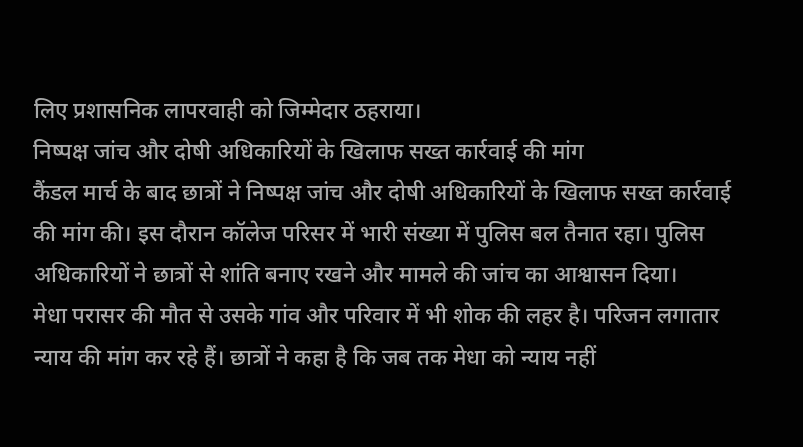लिए प्रशासनिक लापरवाही को जिम्मेदार ठहराया।
निष्पक्ष जांच और दोषी अधिकारियों के खिलाफ सख्त कार्रवाई की मांग
कैंडल मार्च के बाद छात्रों ने निष्पक्ष जांच और दोषी अधिकारियों के खिलाफ सख्त कार्रवाई की मांग की। इस दौरान कॉलेज परिसर में भारी संख्या में पुलिस बल तैनात रहा। पुलिस अधिकारियों ने छात्रों से शांति बनाए रखने और मामले की जांच का आश्वासन दिया।
मेधा परासर की मौत से उसके गांव और परिवार में भी शोक की लहर है। परिजन लगातार न्याय की मांग कर रहे हैं। छात्रों ने कहा है कि जब तक मेधा को न्याय नहीं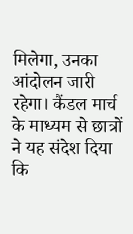मिलेगा, उनका आंदोलन जारी रहेगा। कैंडल मार्च के माध्यम से छात्रों ने यह संदेश दिया कि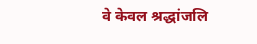वे केवल श्रद्धांजलि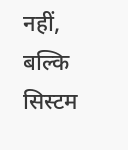नहीं, बल्कि सिस्टम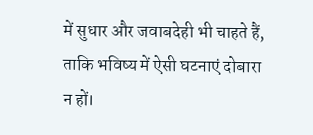में सुधार और जवाबदेही भी चाहते हैं, ताकि भविष्य में ऐसी घटनाएं दोबारा न हों।